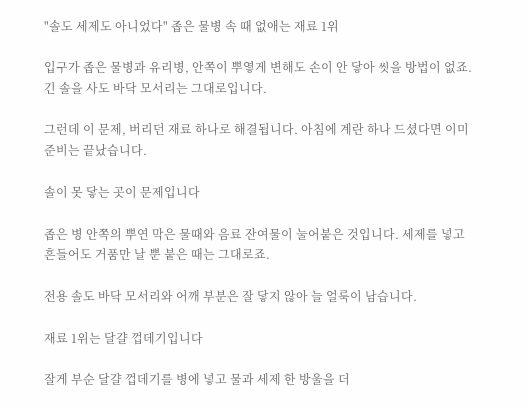"솔도 세제도 아니었다" 좁은 물병 속 때 없애는 재료 1위

입구가 좁은 물병과 유리병, 안쪽이 뿌옇게 변해도 손이 안 닿아 씻을 방법이 없죠. 긴 솔을 사도 바닥 모서리는 그대로입니다.

그런데 이 문제, 버리던 재료 하나로 해결됩니다. 아침에 계란 하나 드셨다면 이미 준비는 끝났습니다.

솔이 못 닿는 곳이 문제입니다

좁은 병 안쪽의 뿌연 막은 물때와 음료 잔여물이 눌어붙은 것입니다. 세제를 넣고 흔들어도 거품만 날 뿐 붙은 때는 그대로죠.

전용 솔도 바닥 모서리와 어깨 부분은 잘 닿지 않아 늘 얼룩이 남습니다.

재료 1위는 달걀 껍데기입니다

잘게 부순 달걀 껍데기를 병에 넣고 물과 세제 한 방울을 더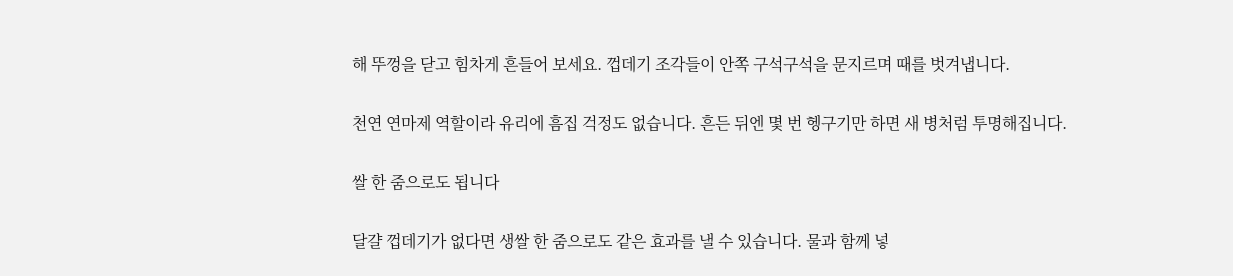해 뚜껑을 닫고 힘차게 흔들어 보세요. 껍데기 조각들이 안쪽 구석구석을 문지르며 때를 벗겨냅니다.

천연 연마제 역할이라 유리에 흠집 걱정도 없습니다. 흔든 뒤엔 몇 번 헹구기만 하면 새 병처럼 투명해집니다.

쌀 한 줌으로도 됩니다

달걀 껍데기가 없다면 생쌀 한 줌으로도 같은 효과를 낼 수 있습니다. 물과 함께 넣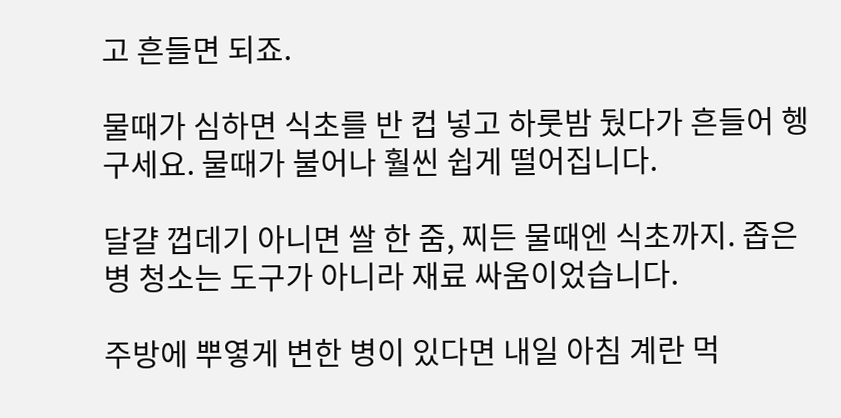고 흔들면 되죠.

물때가 심하면 식초를 반 컵 넣고 하룻밤 뒀다가 흔들어 헹구세요. 물때가 불어나 훨씬 쉽게 떨어집니다.

달걀 껍데기 아니면 쌀 한 줌, 찌든 물때엔 식초까지. 좁은 병 청소는 도구가 아니라 재료 싸움이었습니다.

주방에 뿌옇게 변한 병이 있다면 내일 아침 계란 먹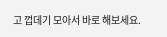고 껍데기 모아서 바로 해보세요.